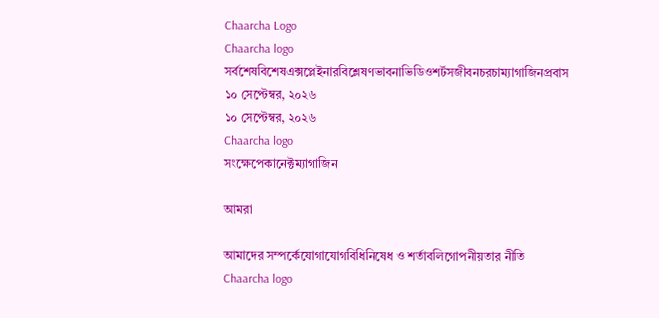Chaarcha Logo
Chaarcha logo
সর্বশেষবিশেষএক্সপ্লেইনারবিশ্লেষণভাবনাভিডিওশর্টসজীবনচরচাম্যাগাজিনপ্রবাস
১০ সেপ্টেম্বর, ২০২৬
১০ সেপ্টেম্বর, ২০২৬
Chaarcha logo
সংক্ষেপেকানেক্টম্যাগাজিন

আমরা

আমাদের সম্পর্কেযোগাযোগবিধিনিষেধ ও শর্তাবলিগোপনীয়তার নীতি
Chaarcha logo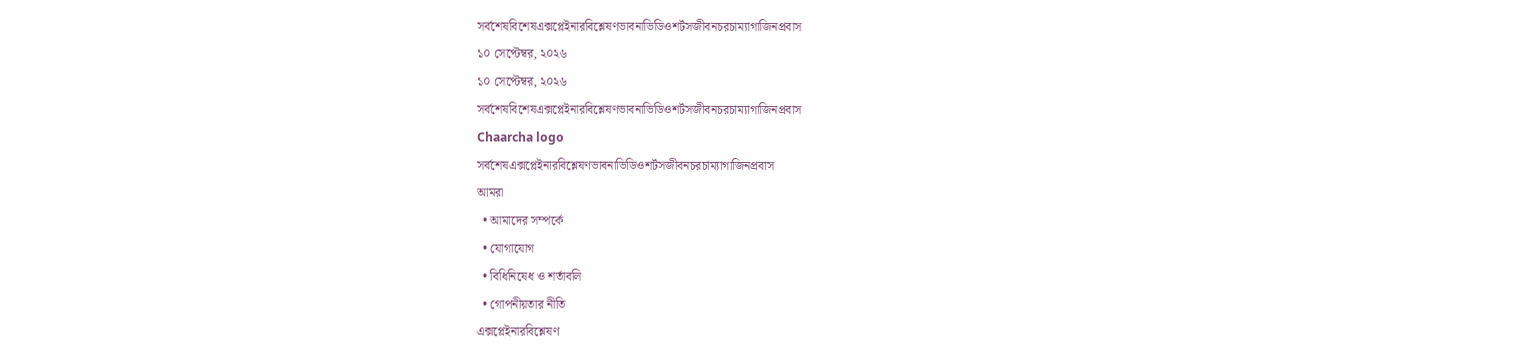সর্বশেষবিশেষএক্সপ্লেইনারবিশ্লেষণভাবনাভিডিওশর্টসজীবনচরচাম্যাগাজিনপ্রবাস
১০ সেপ্টেম্বর, ২০২৬
১০ সেপ্টেম্বর, ২০২৬
সর্বশেষবিশেষএক্সপ্লেইনারবিশ্লেষণভাবনাভিডিওশর্টসজীবনচরচাম্যাগাজিনপ্রবাস
Chaarcha logo
সর্বশেষএক্সপ্লেইনারবিশ্লেষণভাবনাভিডিওশর্টসজীবনচরচাম্যাগাজিনপ্রবাস
আমরা
  • আমাদের সম্পর্কে
  • যোগাযোগ
  • বিধিনিষেধ ও শর্তাবলি
  • গোপনীয়তার নীতি
এক্সপ্লেইনারবিশ্লেষণ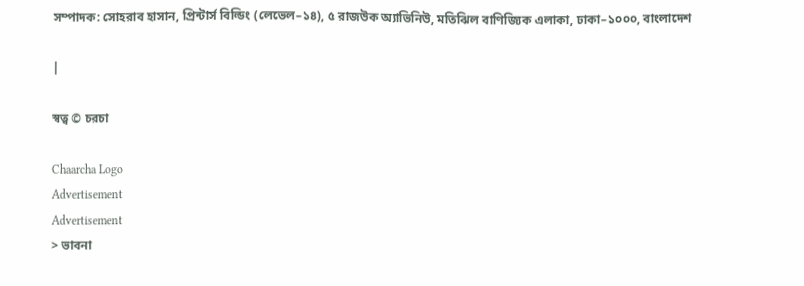সম্পাদক: সোহরাব হাসান, প্রিন্টার্স বিল্ডিং (লেভেল–১৪), ৫ রাজউক অ্যাভিনিউ, মতিঝিল বাণিজ্যিক এলাকা, ঢাকা–১০০০, বাংলাদেশ

|

স্বত্ব © চরচা

Chaarcha Logo
Advertisement
Advertisement
> ভাবনা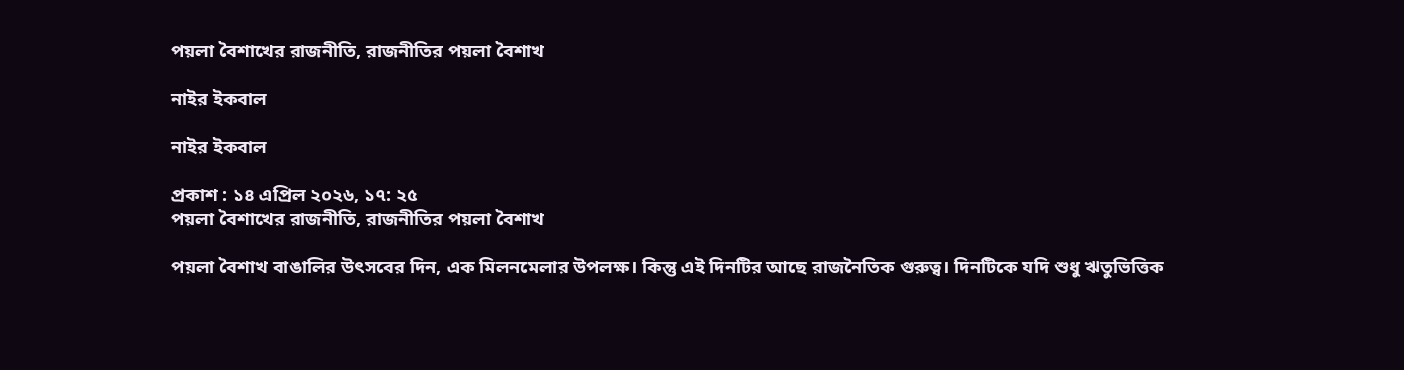পয়লা বৈশাখের রাজনীতি, রাজনীতির পয়লা বৈশাখ

নাইর ইকবাল

নাইর ইকবাল

প্রকাশ : ১৪ এপ্রিল ২০২৬, ১৭: ২৫
পয়লা বৈশাখের রাজনীতি, রাজনীতির পয়লা বৈশাখ

পয়লা বৈশাখ বাঙালির উৎসবের দিন, এক মিলনমেলার উপলক্ষ। কিন্তু এই দিনটির আছে রাজনৈতিক গুরুত্ব। দিনটিকে যদি শুধু ঋতুভিত্তিক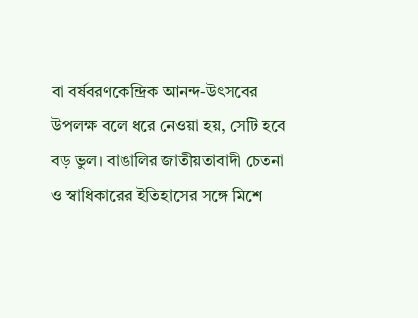বা বর্ষবরণকেন্দ্রিক আনন্দ-উৎসবের উপলক্ষ বলে ধরে নেওয়া হয়, সেটি হবে বড় ভুল। বাঙালির জাতীয়তাবাদী চেতনা ও স্বাধিকারের ইতিহাসের সঙ্গে মিশে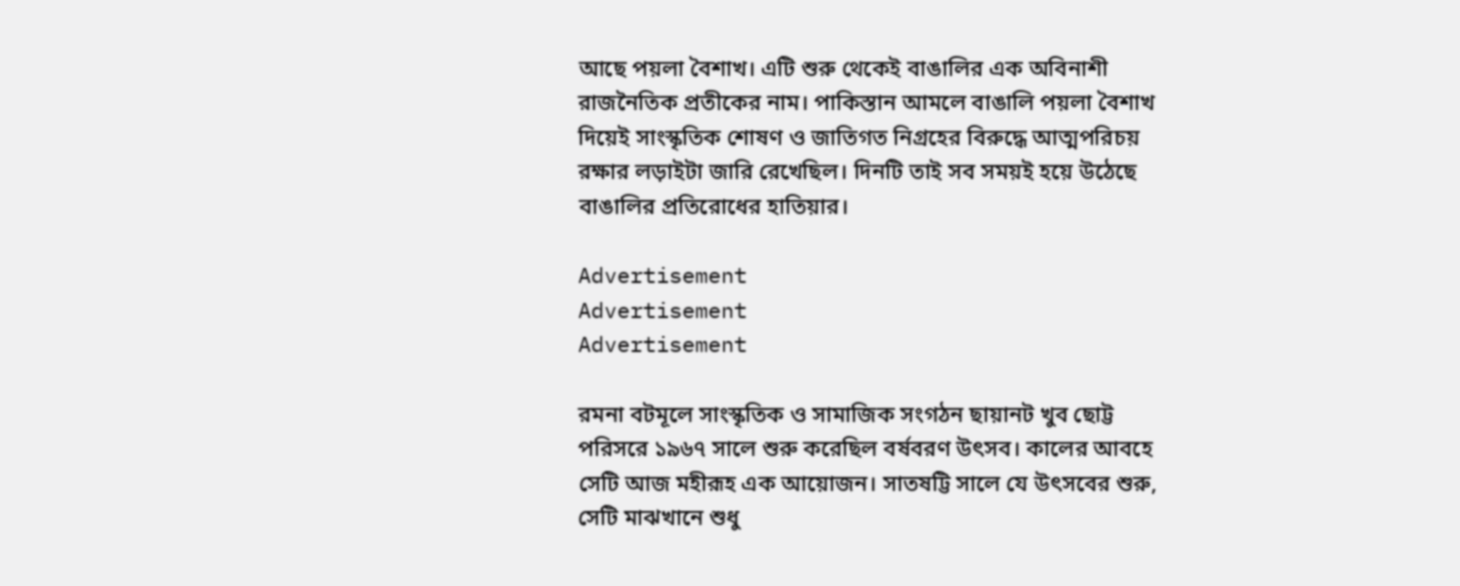আছে পয়লা বৈশাখ। এটি শুরু থেকেই বাঙালির এক অবিনাশী রাজনৈতিক প্রতীকের নাম। পাকিস্তান আমলে বাঙালি পয়লা বৈশাখ দিয়েই সাংস্কৃতিক শোষণ ও জাতিগত নিগ্রহের বিরুদ্ধে আত্মপরিচয় রক্ষার লড়াইটা জারি রেখেছিল। দিনটি তাই সব সময়ই হয়ে উঠেছে বাঙালির প্রতিরোধের হাতিয়ার।

Advertisement
Advertisement
Advertisement

রমনা বটমূলে সাংস্কৃতিক ও সামাজিক সংগঠন ছায়ানট খুব ছোট্ট পরিসরে ১৯৬৭ সালে শুরু করেছিল বর্ষবরণ উৎসব। কালের আবহে সেটি আজ মহীরূহ এক আয়োজন। সাতষট্টি সালে যে উৎসবের শুরু, সেটি মাঝখানে শুধু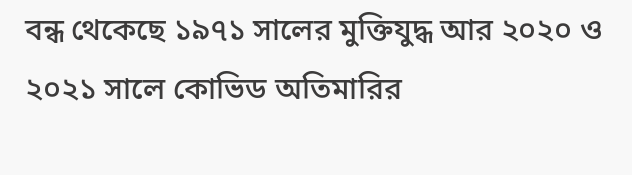বন্ধ থেকেছে ১৯৭১ সালের মুক্তিযুদ্ধ আর ২০২০ ও ২০২১ সালে কোভিড অতিমারির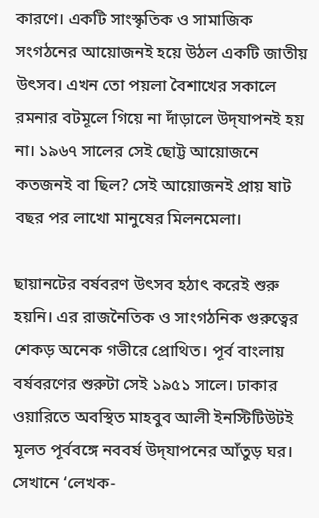কারণে। একটি সাংস্কৃতিক ও সামাজিক সংগঠনের আয়োজনই হয়ে উঠল একটি জাতীয় উৎসব। এখন তো পয়লা বৈশাখের সকালে রমনার বটমূলে গিয়ে না দাঁড়ালে উদ্‌যাপনই হয় না। ১৯৬৭ সালের সেই ছোট্ট আয়োজনে কতজনই বা ছিল? সেই আয়োজনই প্রায় ষাট বছর পর লাখো মানুষের মিলনমেলা।

ছায়ানটের বর্ষবরণ উৎসব হঠাৎ করেই শুরু হয়নি। এর রাজনৈতিক ও সাংগঠনিক গুরুত্বের শেকড় অনেক গভীরে প্রোথিত। পূর্ব বাংলায় বর্ষবরণের শুরুটা সেই ১৯৫১ সালে। ঢাকার ওয়ারিতে অবস্থিত মাহবুব আলী ইনস্টিটিউটই মূলত পূর্ববঙ্গে নববর্ষ উদ্‌যাপনের আঁতুড় ঘর। সেখানে ‘লেখক-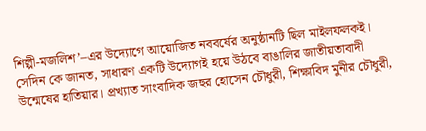শিল্পী-মজলিশ’–এর উদ্যোগে আয়োজিত নববর্ষের অনুষ্ঠানটি ছিল মাইলফলকই। সেদিন কে জানত, সাধারণ একটি উদ্যোগই হয়ে উঠবে বাঙালির জাতীয়তাবাদী উন্মেষের হাতিয়ার। প্রখ্যাত সাংবাদিক জহুর হোসেন চৌধুরী, শিক্ষাবিদ মুনীর চৌধুরী,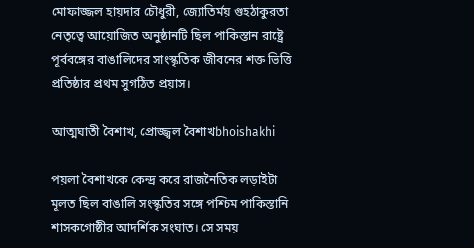মোফাজ্জল হায়দার চৌধুরী, জ্যোতির্ময় গুহঠাকুরতা নেতৃত্বে আয়োজিত অনুষ্ঠানটি ছিল পাকিস্তান রাষ্ট্রে পূর্ববঙ্গের বাঙালিদের সাংস্কৃতিক জীবনের শক্ত ভিত্তি প্রতিষ্ঠার প্রথম সুগঠিত প্রয়াস।

আত্মঘাতী বৈশাখ, প্রোজ্জ্বল বৈশাখbhoishakhi

পয়লা বৈশাখকে কেন্দ্র করে রাজনৈতিক লড়াইটা মূলত ছিল বাঙালি সংস্কৃতির সঙ্গে পশ্চিম পাকিস্তানি শাসকগোষ্ঠীর আদর্শিক সংঘাত। সে সময়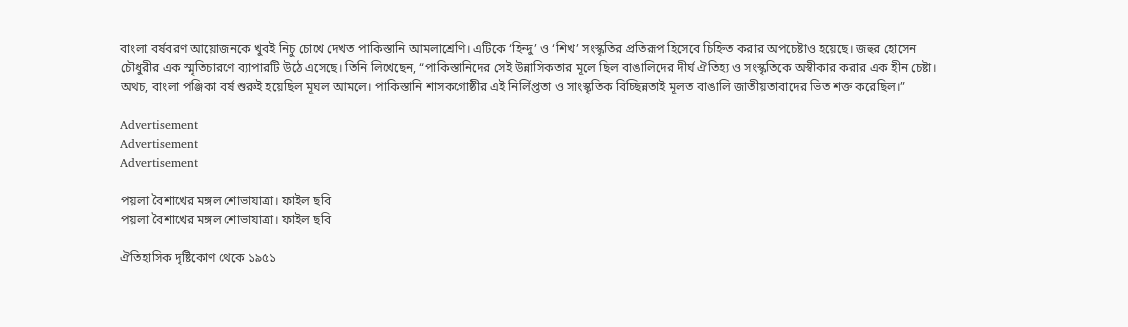বাংলা বর্ষবরণ আয়োজনকে খুবই নিচু চোখে দেখত পাকিস্তানি আমলাশ্রেণি। এটিকে ‘হিন্দু’ ও ‘শিখ’ সংস্কৃতির প্রতিরূপ হিসেবে চিহ্নিত করার অপচেষ্টাও হয়েছে। জহুর হোসেন চৌধুরীর এক স্মৃতিচারণে ব্যাপারটি উঠে এসেছে। তিনি লিখেছেন, “পাকিস্তানিদের সেই উন্নাসিকতার মূলে ছিল বাঙালিদের দীর্ঘ ঐতিহ্য ও সংস্কৃতিকে অস্বীকার করার এক হীন চেষ্টা। অথচ, বাংলা পঞ্জিকা বর্ষ শুরুই হয়েছিল মূঘল আমলে। পাকিস্তানি শাসকগোষ্ঠীর এই নির্লিপ্ততা ও সাংস্কৃতিক বিচ্ছিন্নতাই মূলত বাঙালি জাতীয়তাবাদের ভিত শক্ত করেছিল।”

Advertisement
Advertisement
Advertisement

পয়লা বৈশাখের মঙ্গল শোভাযাত্রা। ফাইল ছবি
পয়লা বৈশাখের মঙ্গল শোভাযাত্রা। ফাইল ছবি

ঐতিহাসিক দৃষ্টিকোণ থেকে ১৯৫১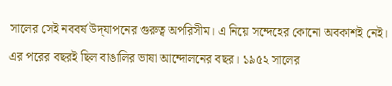সালের সেই নববর্ষ উদ্‌যাপনের গুরুত্ব অপরিসীম। এ নিয়ে সন্দেহের কোনো অবকাশই নেই। এর পরের বছরই ছিল বাঙালির ভাষা আন্দোলনের বছর। ১৯৫২ সালের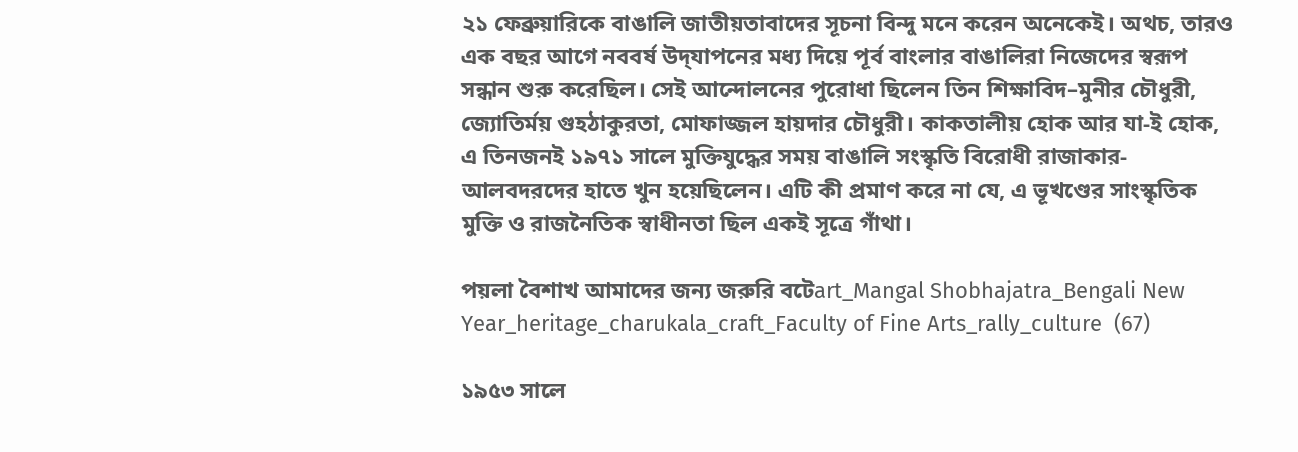২১ ফেব্রুয়ারিকে বাঙালি জাতীয়তাবাদের সূচনা বিন্দু মনে করেন অনেকেই। অথচ, তারও এক বছর আগে নববর্ষ উদ্‌যাপনের মধ্য দিয়ে পূর্ব বাংলার বাঙালিরা নিজেদের স্বরূপ সন্ধান শুরু করেছিল। সেই আন্দোলনের পুরোধা ছিলেন তিন শিক্ষাবিদ–মুনীর চৌধুরী, জ্যোতির্ময় গুহঠাকুরতা, মোফাজ্জল হায়দার চৌধুরী। কাকতালীয় হোক আর যা-ই হোক, এ তিনজনই ১৯৭১ সালে মুক্তিযুদ্ধের সময় বাঙালি সংস্কৃতি বিরোধী রাজাকার-আলবদরদের হাতে খুন হয়েছিলেন। এটি কী প্রমাণ করে না যে, এ ভূখণ্ডের সাংস্কৃতিক মুক্তি ও রাজনৈতিক স্বাধীনতা ছিল একই সূত্রে গাঁথা।

পয়লা বৈশাখ আমাদের জন্য জরুরি বটেart_Mangal Shobhajatra_Bengali New Year_heritage_charukala_craft_Faculty of Fine Arts_rally_culture  (67)

১৯৫৩ সালে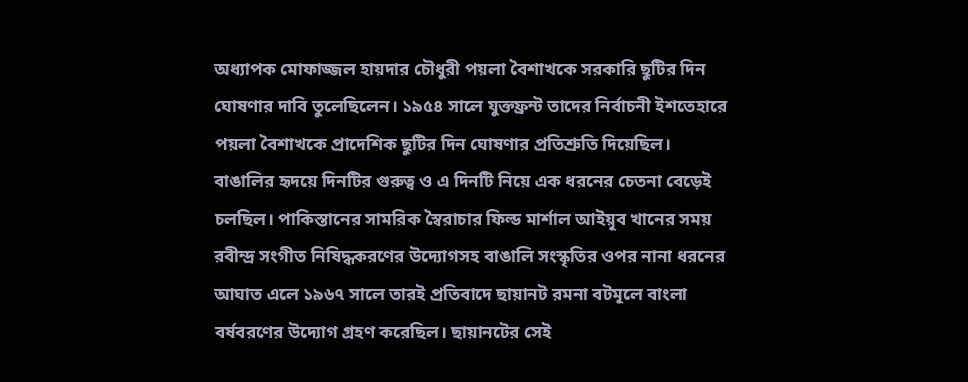অধ্যাপক মোফাজ্জল হায়দার চৌধুরী পয়লা বৈশাখকে সরকারি ছুটির দিন ঘোষণার দাবি তুলেছিলেন। ১৯৫৪ সালে যুক্তফ্রন্ট তাদের নির্বাচনী ইশতেহারে পয়লা বৈশাখকে প্রাদেশিক ছুটির দিন ঘোষণার প্রতিশ্রুতি দিয়েছিল। বাঙালির হৃদয়ে দিনটির গুরুত্ব ও এ দিনটি নিয়ে এক ধরনের চেতনা বেড়েই চলছিল। পাকিস্তানের সামরিক স্বৈরাচার ফিল্ড মার্শাল আইয়ূব খানের সময় রবীন্দ্র সংগীত নিষিদ্ধকরণের উদ্যোগসহ বাঙালি সংস্কৃতির ওপর নানা ধরনের আঘাত এলে ১৯৬৭ সালে তারই প্রতিবাদে ছায়ানট রমনা বটমূলে বাংলা বর্ষবরণের উদ্যোগ গ্রহণ করেছিল। ছায়ানটের সেই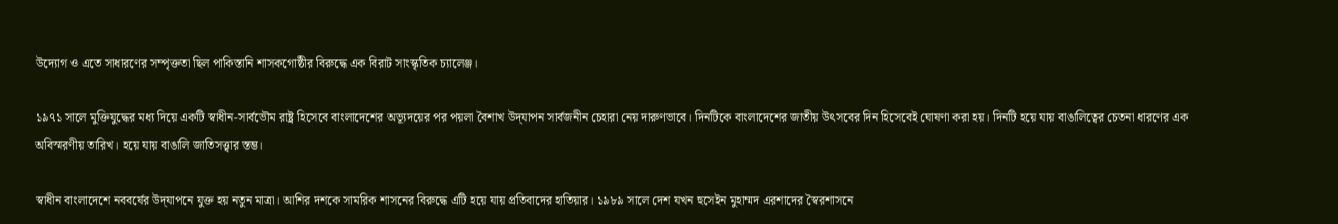উদ্যোগ ও এতে সাধারণের সম্পৃক্ততা ছিল পাকিস্তানি শাসকগোষ্ঠীর বিরুদ্ধে এক বিরাট সাংস্কৃতিক চ্যালেঞ্জ।

১৯৭১ সালে মুক্তিযুদ্ধের মধ্য দিয়ে একটি স্বাধীন-সার্বভৌম রাষ্ট্র হিসেবে বাংলাদেশের অভ্যূদয়ের পর পয়লা বৈশাখ উদ্‌যাপন সার্বজনীন চেহারা নেয় দারুণভাবে। দিনটিকে বাংলাদেশের জাতীয় উৎসবের দিন হিসেবেই ঘোষণা করা হয়। দিনটি হয়ে যায় বাঙালিত্বের চেতনা ধারণের এক অবিস্মরণীয় তারিখ। হয়ে যায় বাঙালি জাতিসত্ত্বার স্তম্ভ।

স্বাধীন বাংলাদেশে নববর্ষের উদ্‌যাপনে যুক্ত হয় নতুন মাত্রা। আশির দশকে সামরিক শাসনের বিরুদ্ধে এটি হয়ে যায় প্রতিবাদের হাতিয়ার। ১৯৮৯ সালে দেশ যখন হুসেইন মুহাম্মদ এরশাদের স্বৈরশাসনে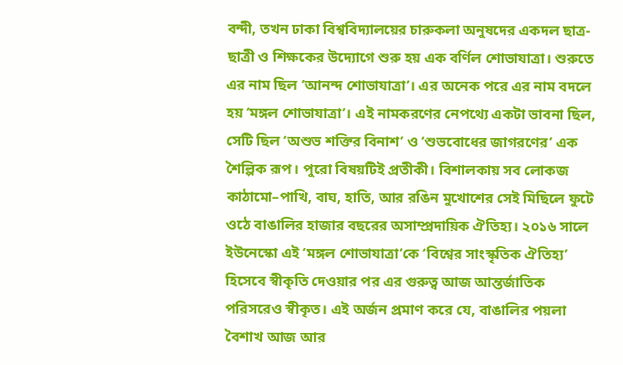বন্দী, তখন ঢাকা বিশ্ববিদ্যালয়ের চারুকলা অনুষদের একদল ছাত্র-ছাত্রী ও শিক্ষকের উদ্যোগে শুরু হয় এক বর্ণিল শোভাযাত্রা। শুরুতে এর নাম ছিল ‘আনন্দ শোভাযাত্রা’। এর অনেক পরে এর নাম বদলে হয় ‘মঙ্গল শোভাযাত্রা’। এই নামকরণের নেপথ্যে একটা ভাবনা ছিল, সেটি ছিল ‘অশুভ শক্তির বিনাশ’ ও ‘শুভবোধের জাগরণের’ এক শৈল্পিক রূপ। পুরো বিষয়টিই প্রতীকী। বিশালকায় সব লোকজ কাঠামো–পাখি, বাঘ, হাতি, আর রঙিন মুখোশের সেই মিছিলে ফুটে ওঠে বাঙালির হাজার বছরের অসাম্প্রদায়িক ঐতিহ্য। ২০১৬ সালে ইউনেস্কো এই ‘মঙ্গল শোভাযাত্রা’কে ‘বিশ্বের সাংস্কৃতিক ঐতিহ্য’ হিসেবে স্বীকৃতি দেওয়ার পর এর গুরুত্ব আজ আন্তর্জাতিক পরিসরেও স্বীকৃত। এই অর্জন প্রমাণ করে যে, বাঙালির পয়লা বৈশাখ আজ আর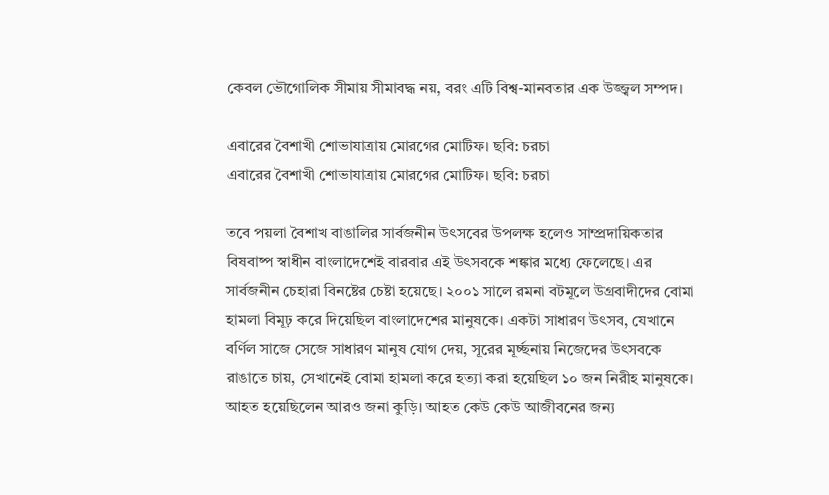কেবল ভৌগোলিক সীমায় সীমাবদ্ধ নয়, বরং এটি বিশ্ব-মানবতার এক উজ্জ্বল সম্পদ।

এবারের বৈশাখী শোভাযাত্রায় মোরগের মোটিফ। ছবি: চরচা
এবারের বৈশাখী শোভাযাত্রায় মোরগের মোটিফ। ছবি: চরচা

তবে পয়লা বৈশাখ বাঙালির সার্বজনীন উৎসবের উপলক্ষ হলেও সাম্প্রদায়িকতার বিষবাষ্প স্বাধীন বাংলাদেশেই বারবার এই উৎসবকে শঙ্কার মধ্যে ফেলেছে। এর সার্বজনীন চেহারা বিনষ্টের চেষ্টা হয়েছে। ২০০১ সালে রমনা বটমূলে উগ্রবাদীদের বোমা হামলা বিমূঢ় করে দিয়েছিল বাংলাদেশের মানুষকে। একটা সাধারণ উৎসব, যেখানে বর্ণিল সাজে সেজে সাধারণ মানুষ যোগ দেয়, সূরের মূর্চ্ছনায় নিজেদের উৎসবকে রাঙাতে চায়, সেখানেই বোমা হামলা করে হত্যা করা হয়েছিল ১০ জন নিরীহ মানুষকে। আহত হয়েছিলেন আরও জনা কুড়ি। আহত কেউ কেউ আজীবনের জন্য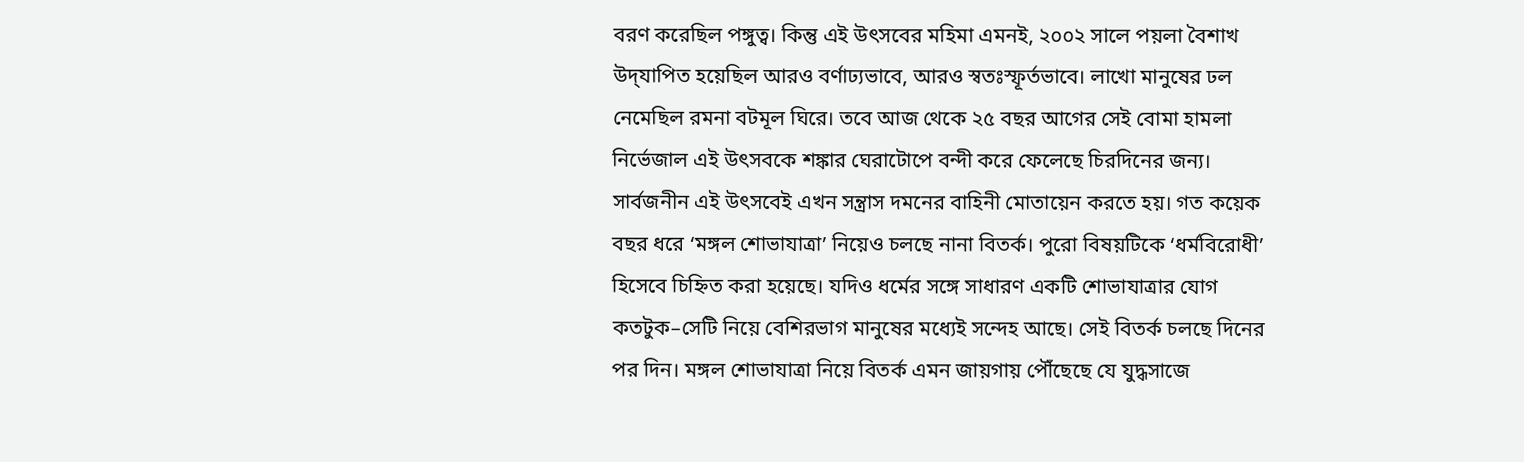বরণ করেছিল পঙ্গুত্ব। কিন্তু এই উৎসবের মহিমা এমনই, ২০০২ সালে পয়লা বৈশাখ উদ্‌যাপিত হয়েছিল আরও বর্ণাঢ্যভাবে, আরও স্বতঃস্ফূর্তভাবে। লাখো মানুষের ঢল নেমেছিল রমনা বটমূল ঘিরে। তবে আজ থেকে ২৫ বছর আগের সেই বোমা হামলা নির্ভেজাল এই উৎসবকে শঙ্কার ঘেরাটোপে বন্দী করে ফেলেছে চিরদিনের জন্য। সার্বজনীন এই উৎসবেই এখন সন্ত্রাস দমনের বাহিনী মোতায়েন করতে হয়। গত কয়েক বছর ধরে ‘মঙ্গল শোভাযাত্রা’ নিয়েও চলছে নানা বিতর্ক। পুরো বিষয়টিকে ‘ধর্মবিরোধী’ হিসেবে চিহ্নিত করা হয়েছে। যদিও ধর্মের সঙ্গে সাধারণ একটি শোভাযাত্রার যোগ কতটুক–সেটি নিয়ে বেশিরভাগ মানুষের মধ্যেই সন্দেহ আছে। সেই বিতর্ক চলছে দিনের পর দিন। মঙ্গল শোভাযাত্রা নিয়ে বিতর্ক এমন জায়গায় পৌঁছেছে যে যুদ্ধসাজে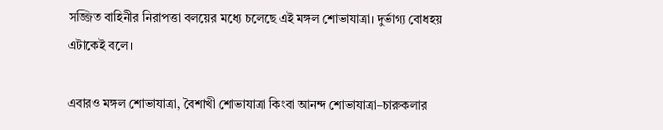সজ্জিত বাহিনীর নিরাপত্তা বলয়ের মধ্যে চলেছে এই মঙ্গল শোভাযাত্রা। দুর্ভাগ্য বোধহয় এটাকেই বলে।

এবারও মঙ্গল শোভাযাত্রা, বৈশাখী শোভাযাত্রা কিংবা আনন্দ শোভাযাত্রা–চারুকলার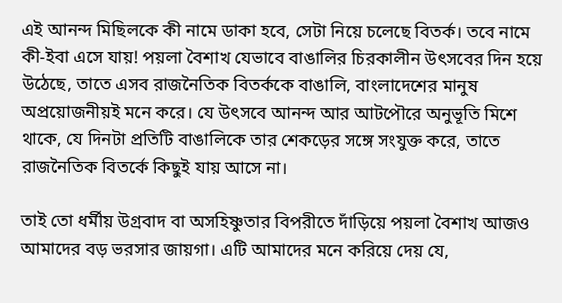এই আনন্দ মিছিলকে কী নামে ডাকা হবে, সেটা নিয়ে চলেছে বিতর্ক। তবে নামে কী-ইবা এসে যায়! পয়লা বৈশাখ যেভাবে বাঙালির চিরকালীন উৎসবের দিন হয়ে উঠেছে, তাতে এসব রাজনৈতিক বিতর্ককে বাঙালি, বাংলাদেশের মানুষ অপ্রয়োজনীয়ই মনে করে। যে উৎসবে আনন্দ আর আটপৌরে অনুভূতি মিশে থাকে, যে দিনটা প্রতিটি বাঙালিকে তার শেকড়ের সঙ্গে সংযুক্ত করে, তাতে রাজনৈতিক বিতর্কে কিছুই যায় আসে না।

তাই তো ধর্মীয় উগ্রবাদ বা অসহিষ্ণুতার বিপরীতে দাঁড়িয়ে পয়লা বৈশাখ আজও আমাদের বড় ভরসার জায়গা। এটি আমাদের মনে করিয়ে দেয় যে,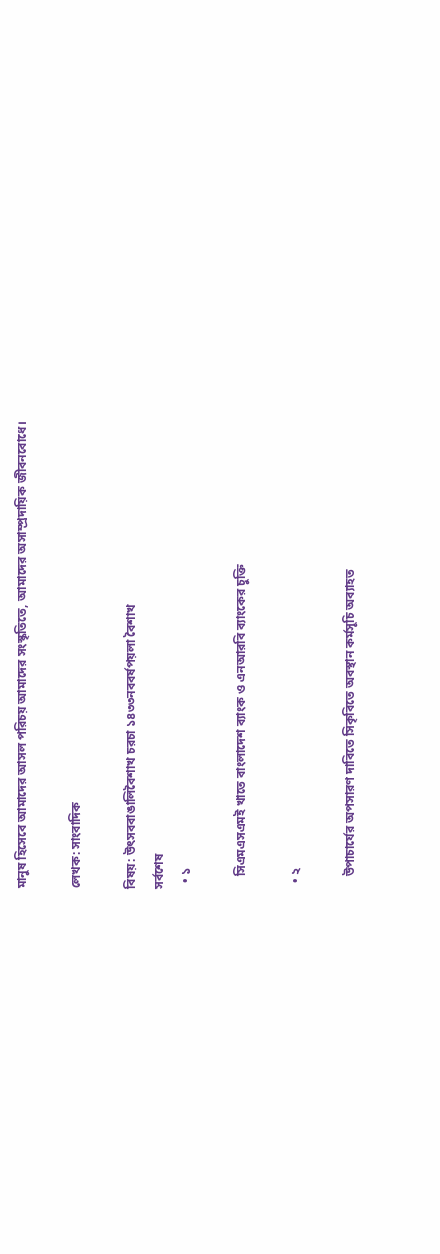মানুষ হিসেবে আমাদের আসল পরিচয় আমাদের সংস্কৃতিতে, আমাদের অসাম্প্রদায়িক জীবনবোধে।

লেখক: সাংবাদিক

বিষয়: উৎসববাঙালিবৈশাখ চরচা ১৪৩৩নববর্ষপয়লা বৈশাখ
সর্বশেষ
  • ১

    সিএমএসএমই খাতে বাংলাদেশ ব্যাংক ও এনআরবি ব্যাংকের চুক্তি

  • ২

    উপাচার্যের অপসারণ দাবিতে সিকৃবিতে অবস্থান কর্মসূচি অব্যাহত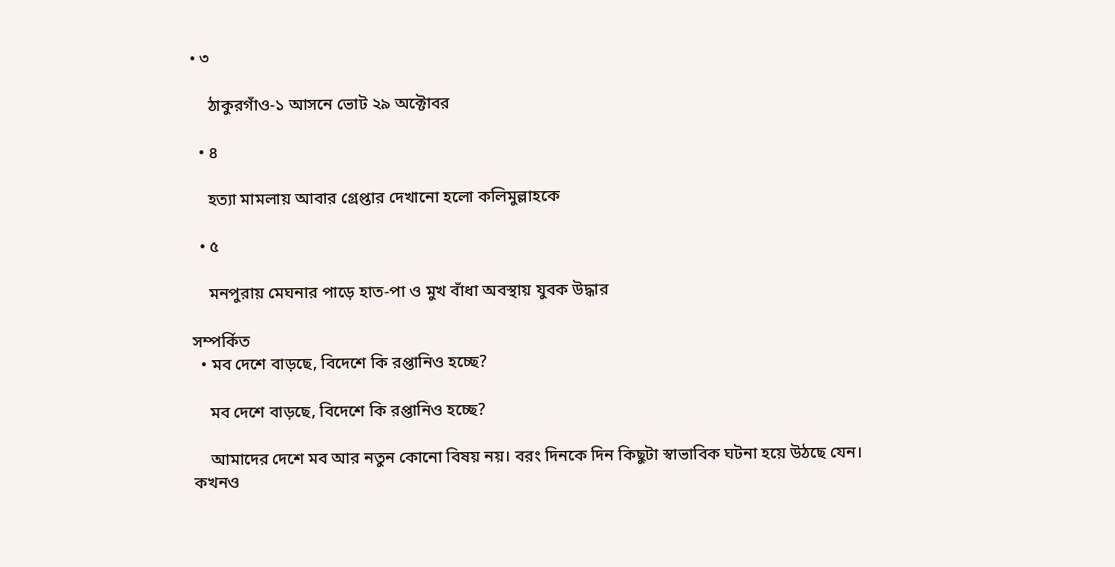• ৩

    ঠাকুরগাঁও-১ আসনে ভোট ২৯ অক্টোবর

  • ৪

    হত্যা মামলায় আবার গ্রেপ্তার দেখানো হলো কলিমুল্লাহকে

  • ৫

    মনপুরায় মেঘনার পাড়ে হাত-পা ও মুখ বাঁধা অবস্থায় যুবক উদ্ধার

সম্পর্কিত
  • মব দেশে বাড়ছে, বিদেশে কি রপ্তানিও হচ্ছে?

    মব দেশে বাড়ছে, বিদেশে কি রপ্তানিও হচ্ছে?

    আমাদের দেশে মব আর নতুন কোনো বিষয় নয়। বরং দিনকে দিন কিছুটা স্বাভাবিক ঘটনা হয়ে উঠছে যেন। কখনও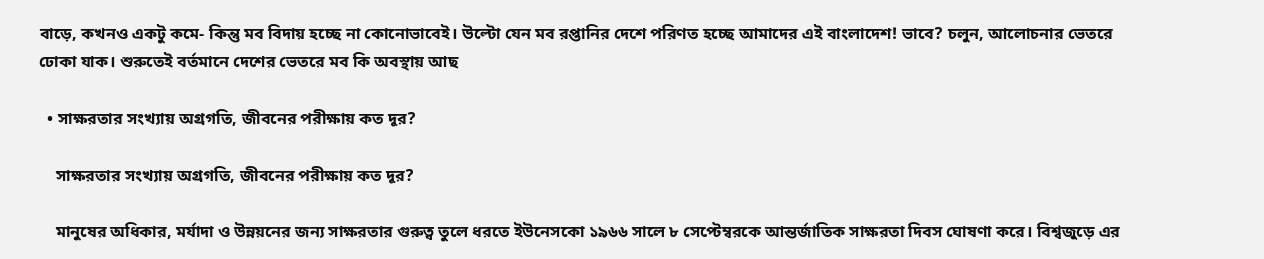বাড়ে, কখনও একটু কমে- কিন্তু মব বিদায় হচ্ছে না কোনোভাবেই। উল্টো যেন মব রপ্তানির দেশে পরিণত হচ্ছে আমাদের এই বাংলাদেশ! ভাবে? চলুন, আলোচনার ভেতরে ঢোকা যাক। শুরুতেই বর্তমানে দেশের ভেতরে মব কি অবস্থায় আছ

  • সাক্ষরতার সংখ্যায় অগ্রগতি, জীবনের পরীক্ষায় কত দূর?

    সাক্ষরতার সংখ্যায় অগ্রগতি, জীবনের পরীক্ষায় কত দূর?

    মানুষের অধিকার, মর্যাদা ও উন্নয়নের জন্য সাক্ষরতার গুরুত্ব তুলে ধরতে ইউনেসকো ১৯৬৬ সালে ৮ সেপ্টেম্বরকে আন্তর্জাতিক সাক্ষরতা দিবস ঘোষণা করে। বিশ্বজুড়ে এর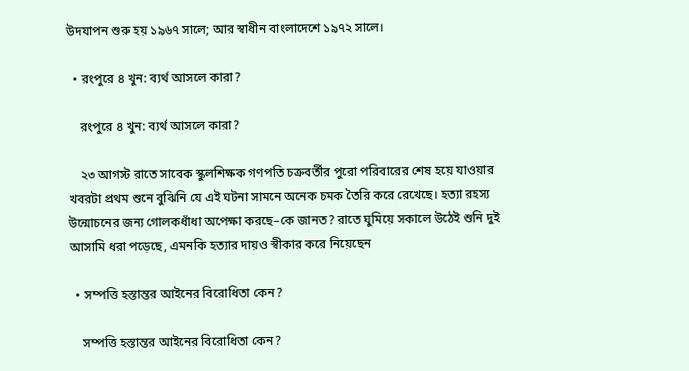উদযাপন শুরু হয় ১৯৬৭ সালে; আর স্বাধীন বাংলাদেশে ১৯৭২ সালে।

  • রংপুরে ৪ খুন: ব্যর্থ আসলে কারা?

    রংপুরে ৪ খুন: ব্যর্থ আসলে কারা?

    ২৩ আগস্ট রাতে সাবেক স্কুলশিক্ষক গণপতি চক্রবর্তীর পুরো পরিবারের শেষ হয়ে যাওয়ার খবরটা প্রথম শুনে বুঝিনি যে এই ঘটনা সামনে অনেক চমক তৈরি করে রেখেছে। হত্যা রহস্য উন্মোচনের জন্য গোলকধাঁধা অপেক্ষা করছে–কে জানত? রাতে ঘুমিয়ে সকালে উঠেই শুনি দুই আসামি ধরা পড়েছে, এমনকি হত্যার দায়ও স্বীকার করে নিয়েছেন

  • সম্পত্তি হস্তান্তর আইনের বিরোধিতা কেন?

    সম্পত্তি হস্তান্তর আইনের বিরোধিতা কেন?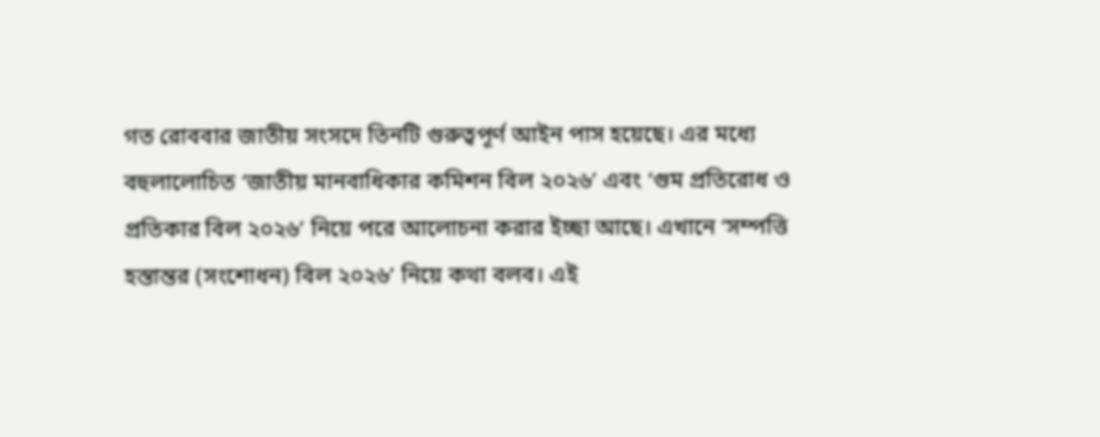গত রোববার জাতীয় সংসদে তিনটি গুরুত্বপূর্ণ আইন পাস হয়েছে। এর মধ্যে বহুলালোচিত ‘জাতীয় মানবাধিকার কমিশন বিল ২০২৬’ এবং ‘গুম প্রতিরোধ ও প্রতিকার বিল ২০২৬’ নিয়ে পরে আলোচনা করার ইচ্ছা আছে। এখানে ‘সম্পত্তি হস্তান্তর (সংশোধন) বিল ২০২৬’ নিয়ে কথা বলব। এই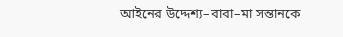আইনের উদ্দেশ্য–বাবা–মা সন্তানকে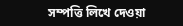সম্পত্তি লিখে দেওয়া